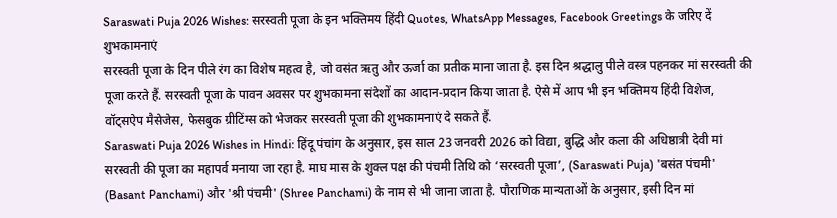Saraswati Puja 2026 Wishes: सरस्वती पूजा के इन भक्तिमय हिंदी Quotes, WhatsApp Messages, Facebook Greetings के जरिए दें शुभकामनाएं
सरस्वती पूजा के दिन पीले रंग का विशेष महत्व है, जो वसंत ऋतु और ऊर्जा का प्रतीक माना जाता है. इस दिन श्रद्धालु पीले वस्त्र पहनकर मां सरस्वती की पूजा करते हैं. सरस्वती पूजा के पावन अवसर पर शुभकामना संदेशों का आदान-प्रदान किया जाता है. ऐसे में आप भी इन भक्तिमय हिंदी विशेज, वॉट्सऐप मैसेजेस, फेसबुक ग्रीटिंग्स को भेजकर सरस्वती पूजा की शुभकामनाएं दे सकते हैं.
Saraswati Puja 2026 Wishes in Hindi: हिंदू पंचांग के अनुसार, इस साल 23 जनवरी 2026 को विद्या, बुद्धि और कला की अधिष्ठात्री देवी मां सरस्वती की पूजा का महापर्व मनाया जा रहा है. माघ मास के शुक्ल पक्ष की पंचमी तिथि को ‘सरस्वती पूजा’, (Saraswati Puja) 'बसंत पंचमी' (Basant Panchami) और 'श्री पंचमी' (Shree Panchami) के नाम से भी जाना जाता है. पौराणिक मान्यताओं के अनुसार, इसी दिन मां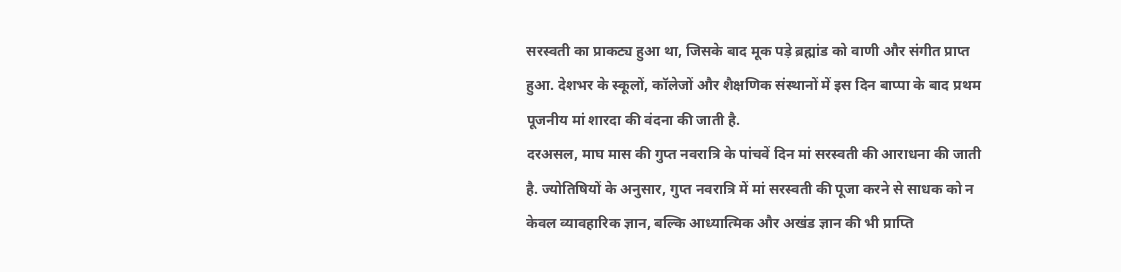सरस्वती का प्राकट्य हुआ था, जिसके बाद मूक पड़े ब्रह्मांड को वाणी और संगीत प्राप्त हुआ. देशभर के स्कूलों, कॉलेजों और शैक्षणिक संस्थानों में इस दिन बाप्पा के बाद प्रथम पूजनीय मां शारदा की वंदना की जाती है.
दरअसल, माघ मास की गुप्त नवरात्रि के पांचवें दिन मां सरस्वती की आराधना की जाती है. ज्योतिषियों के अनुसार, गुप्त नवरात्रि में मां सरस्वती की पूजा करने से साधक को न केवल व्यावहारिक ज्ञान, बल्कि आध्यात्मिक और अखंड ज्ञान की भी प्राप्ति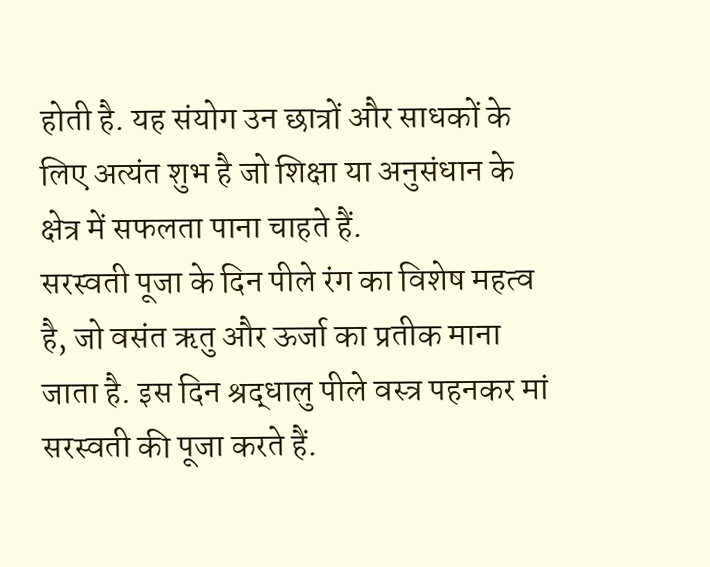होती है. यह संयोग उन छात्रों और साधकों के लिए अत्यंत शुभ है जो शिक्षा या अनुसंधान के क्षेत्र में सफलता पाना चाहते हैं.
सरस्वती पूजा के दिन पीले रंग का विशेष महत्व है, जो वसंत ऋतु और ऊर्जा का प्रतीक माना जाता है. इस दिन श्रद्धालु पीले वस्त्र पहनकर मां सरस्वती की पूजा करते हैं.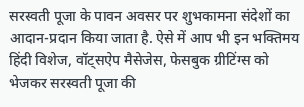सरस्वती पूजा के पावन अवसर पर शुभकामना संदेशों का आदान-प्रदान किया जाता है. ऐसे में आप भी इन भक्तिमय हिंदी विशेज, वॉट्सऐप मैसेजेस, फेसबुक ग्रीटिंग्स को भेजकर सरस्वती पूजा की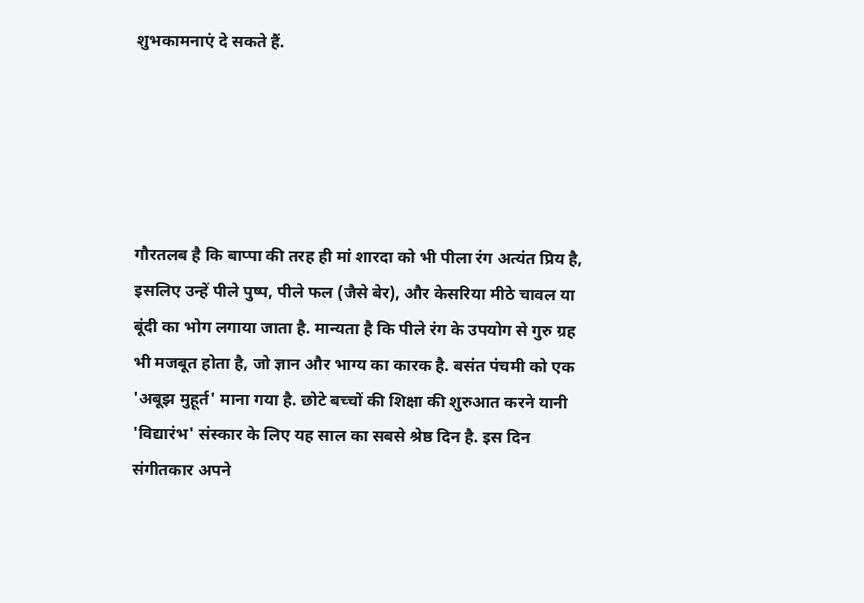शुभकामनाएं दे सकते हैं.





गौरतलब है कि बाप्पा की तरह ही मां शारदा को भी पीला रंग अत्यंत प्रिय है, इसलिए उन्हें पीले पुष्प, पीले फल (जैसे बेर), और केसरिया मीठे चावल या बूंदी का भोग लगाया जाता है. मान्यता है कि पीले रंग के उपयोग से गुरु ग्रह भी मजबूत होता है, जो ज्ञान और भाग्य का कारक है. बसंत पंचमी को एक 'अबूझ मुहूर्त' माना गया है. छोटे बच्चों की शिक्षा की शुरुआत करने यानी 'विद्यारंभ' संस्कार के लिए यह साल का सबसे श्रेष्ठ दिन है. इस दिन संगीतकार अपने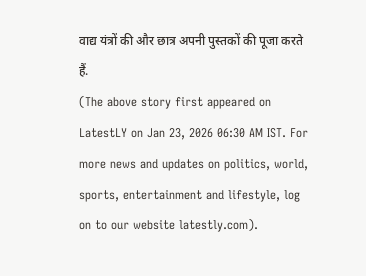वाद्य यंत्रों की और छात्र अपनी पुस्तकों की पूजा करते हैं.
(The above story first appeared on LatestLY on Jan 23, 2026 06:30 AM IST. For more news and updates on politics, world, sports, entertainment and lifestyle, log on to our website latestly.com).